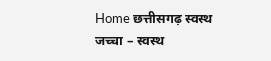Home छत्तीसगढ़ स्वस्थ जच्चा – स्वस्थ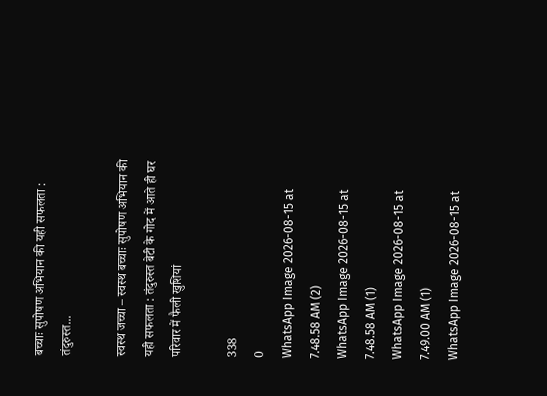बच्चाः सुपोषण अभियान की यही सफलता : तंदुरुस्त...

स्वस्थ जच्चा – स्वस्थ बच्चाः सुपोषण अभियान की यही सफलता : तंदुरुस्त बेटी के गोद में आते ही घर परिवार में फैली खुशियां

338
0
WhatsApp Image 2026-08-15 at 7.48.58 AM (2)
WhatsApp Image 2026-08-15 at 7.48.58 AM (1)
WhatsApp Image 2026-08-15 at 7.49.00 AM (1)
WhatsApp Image 2026-08-15 at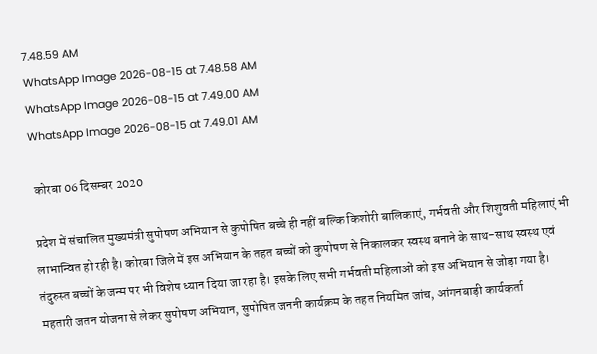7.48.59 AM
WhatsApp Image 2026-08-15 at 7.48.58 AM
WhatsApp Image 2026-08-15 at 7.49.00 AM
WhatsApp Image 2026-08-15 at 7.49.01 AM

 कोरबा 06 दिसम्बर 2020

प्रदेश में संचालित मुख्यमंत्री सुपोषण अभियान से कुपोषित बच्चे ही नहीं बल्कि किशोरी बालिकाएं, गर्भवती और शिशुवती महिलाएं भी लाभान्वित हो रही है। कोरबा जिले में इस अभियान के तहत बच्चों को कुपोषण से निकालकर स्वस्थ बनाने के साथ-साथ स्वस्थ एवं तंदुरुस्त बच्चों के जन्म पर भी विशेष ध्यान दिया जा रहा है। इसके लिए सभी गर्भवती महिलाओं को इस अभियान से जोड़ा गया है।  महतारी जतन योजना से लेकर सुपोषण अभियान, सुपोषित जननी कार्यक्रम के तहत नियमित जांच, आंगनबाड़ी कार्यकर्ता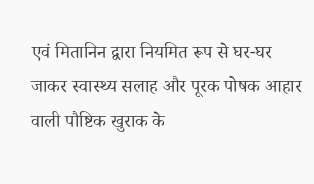एवं मितानिन द्वारा नियमित रूप से घर-घर जाकर स्वास्थ्य सलाह और पूरक पोषक आहार वाली पौष्टिक खुराक के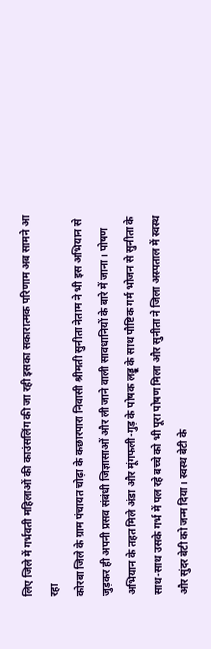लिए जिले में गर्भवती महिलाओं की काउंसलिंग की जा रही इसका सकारात्मक परिणाम अब सामने आ रहा
कोरबा जिले के ग्राम पंचायत चोढ़ा के कछारपारा निवासी श्रीमती सुनीता नेताम ने भी इस अभियान से जुड़कर ही अपनी प्रसव संबंधी जिज्ञासाओं और ली जाने वाली सावधानियों के बारे में जाना। पोषण अभियान के तहत मिले अंडा और मूंगफली-गुड़ के पोषक लड्डू के साथ पौष्टिक गर्म भोजन से सुनीता के साथ-साथ उसके गर्भ में पल रहे बच्चे को भी पूरा पोषण मिला और सुनीता ने जिला अस्पताल में स्वस्थ और सुंदर बेटी को जन्म दिया। स्वस्थ बेटी के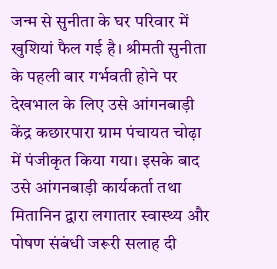जन्म से सुनीता के घर परिवार में खुशियां फैल गई है। श्रीमती सुनीता के पहली बार गर्भवती होने पर देखभाल के लिए उसे आंगनबाड़ी केंद्र कछारपारा ग्राम पंचायत चोढ़ा में पंजीकृत किया गया। इसके बाद उसे आंगनबाड़ी कार्यकर्ता तथा मितानिन द्वारा लगातार स्वास्थ्य और पोषण संबंधी जरूरी सलाह दी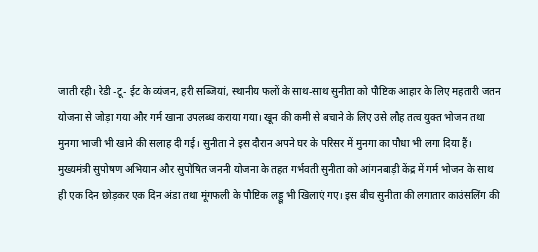जाती रही। रेडी -टू- ईट के व्यंजन, हरी सब्जियां, स्थानीय फलों के साथ-साथ सुनीता को पौष्टिक आहार के लिए महतारी जतन योजना से जोड़ा गया और गर्म खाना उपलब्ध कराया गया। खून की कमी से बचाने के लिए उसे लौह तत्व युक्त भोजन तथा मुनगा भाजी भी खाने की सलाह दी गई। सुनीता ने इस दौरान अपने घर के परिसर में मुनगा का पौधा भी लगा दिया हैं। मुख्यमंत्री सुपोषण अभियान और सुपोषित जननी योजना के तहत गर्भवती सुनीता को आंगनबाड़ी केंद्र में गर्म भोजन के साथ ही एक दिन छोड़कर एक दिन अंडा तथा मूंगफली के पौष्टिक लड्डू भी खिलाएं गए। इस बीच सुनीता की लगातार काउंसलिंग की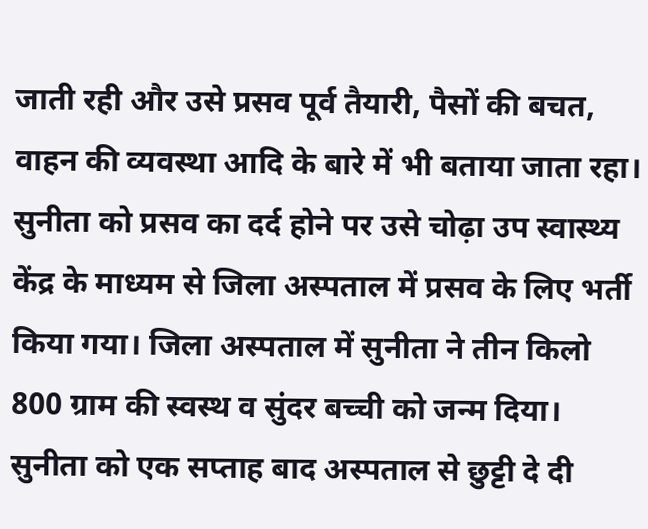जाती रही और उसे प्रसव पूर्व तैयारी, पैसों की बचत, वाहन की व्यवस्था आदि के बारे में भी बताया जाता रहा।
सुनीता को प्रसव का दर्द होने पर उसे चोढ़ा उप स्वास्थ्य केंद्र के माध्यम से जिला अस्पताल में प्रसव के लिए भर्ती किया गया। जिला अस्पताल में सुनीता ने तीन किलो 800 ग्राम की स्वस्थ व सुंदर बच्ची को जन्म दिया। सुनीता को एक सप्ताह बाद अस्पताल से छुट्टी दे दी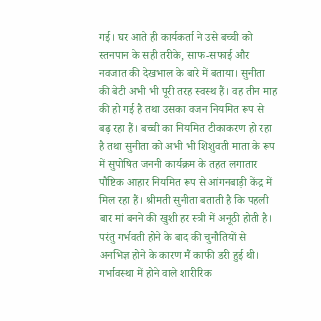गई। घर आते ही कार्यकर्ता ने उसे बच्ची को स्तनपान के सही तरीके, साफ-सफाई और नवजात की देखभाल के बारे में बताया। सुनीता की बेटी अभी भी पूरी तरह स्वस्थ हैं। वह तीन माह की हो गई है तथा उसका वजन नियमित रूप से बढ़ रहा हैं। बच्ची का नियमित टीकाकरण हो रहा है तथा सुनीता को अभी भी शिशुवती माता के रूप में सुपोषित जननी कार्यक्रम के तहत लगातार पौष्टिक आहार नियमित रूप से आंगनबाड़ी केंद्र में मिल रहा हैं। श्रीमती सुनीता बताती है कि पहली बार मां बनने की खुशी हर स्त्री में अनूठी होती है। परंतु गर्भवती होने के बाद की चुनौतियों से अनभिज्ञ होने के कारण मैं काफी डरी हुई थी। गर्भावस्था में होने वाले शारीरिक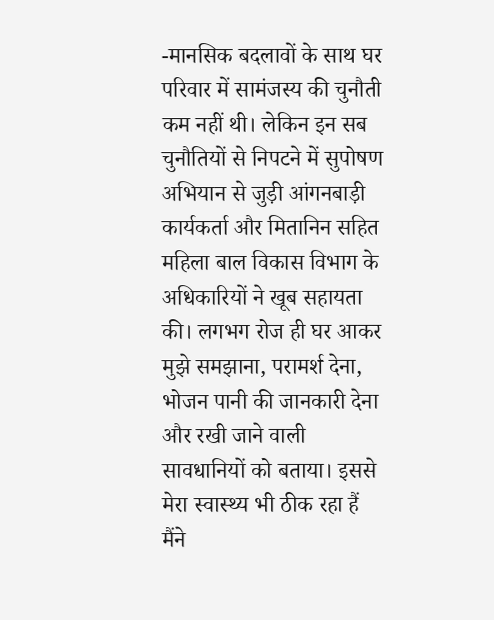-मानसिक बदलावों के साथ घर परिवार में सामंजस्य की चुनौती कम नहीं थी। लेकिन इन सब चुनौतियों से निपटने में सुपोषण अभियान से जुड़ी आंगनबाड़ी कार्यकर्ता और मितानिन सहित महिला बाल विकास विभाग के अधिकारियों ने खूब सहायता की। लगभग रोज ही घर आकर मुझे समझाना, परामर्श देना, भोजन पानी की जानकारी देना और रखी जाने वाली सावधानियों को बताया। इससे मेरा स्वास्थ्य भी ठीक रहा हैं मैंने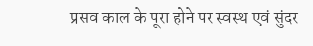प्रसव काल के पूरा होने पर स्वस्थ एवं सुंदर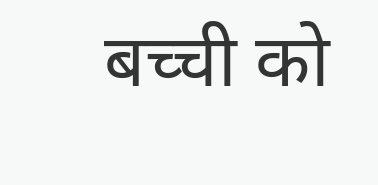बच्ची को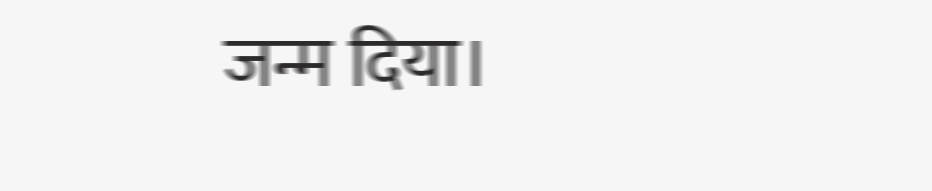जन्म दिया।